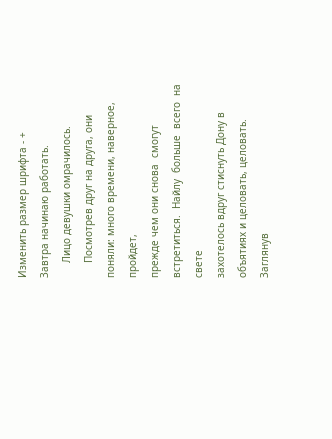Изменить размер шрифта - +
Завтра начинаю работать.
     Лицо девушки омрачилось.
     Посмотрев друг на друга, они поняли: много времени, наверное, пройдет,
прежде чем они снова  смогут  встретиться.  Найлу  больше  всего  на  свете
захотелось вдруг стиснуть Дону в объятиях и целовать, целовать. Заглянув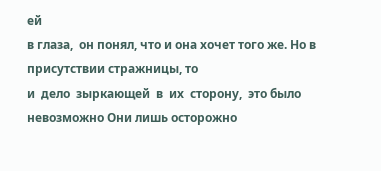ей
в глаза,  он понял, что и она хочет того же. Но в присутствии стражницы, то
и  дело  зыркающей  в  их  сторону,  это было невозможно Они лишь осторожно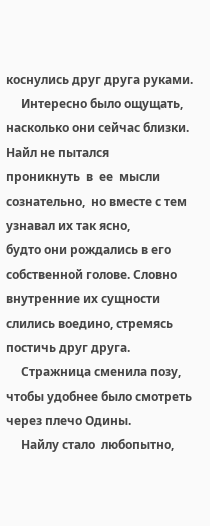коснулись друг друга руками.
     Интересно было ощущать,  насколько они сейчас близки.  Найл не пытался
проникнуть  в  ее  мысли сознательно,  но вместе с тем узнавал их так ясно,
будто они рождались в его собственной голове. Словно внутренние их сущности
слились воедино, стремясь постичь друг друга.
     Стражница сменила позу, чтобы удобнее было смотреть через плечо Одины.
     Найлу стало  любопытно,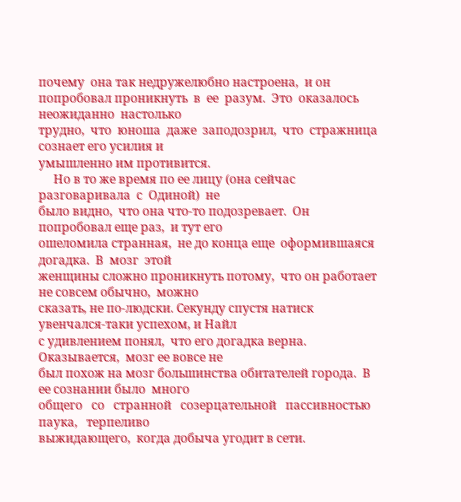почему  она так недружелюбно настроена,  и он
попробовал проникнуть  в  ее  разум.  Это  оказалось  неожиданно  настолько
трудно,  что  юноша  даже  заподозрил,  что  стражница сознает его усилия и
умышленно им противится.
     Но в то же время по ее лицу (она сейчас  разговаривала  с  Одиной)  не
было видно,  что она что-то подозревает.  Он попробовал еще раз,  и тут его
ошеломила странная,  не до конца еще  оформившаяся  догадка.  В  мозг  этой
женщины сложно проникнуть потому,  что он работает не совсем обычно,  можно
сказать, не по-людски. Секунду спустя натиск увенчался-таки успехом, и Найл
с удивлением понял,  что его догадка верна.  Оказывается,  мозг ее вовсе не
был похож на мозг большинства обитателей города.  В ее сознании было  много
общего   со   странной   созерцательной   пассивностью   паука,   терпеливо
выжидающего,  когда добыча угодит в сети.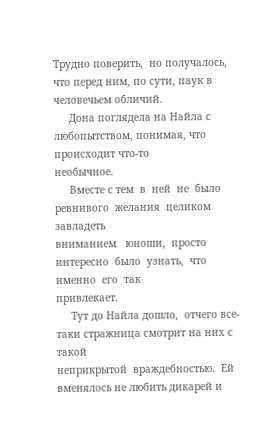Трудно поверить,  но получалось,
что перед ним, по сути, паук в человечьем обличий.
     Дона поглядела на Найла с любопытством, понимая, что происходит что-то
необычное.
     Вместе с тем  в  ней  не  было  ревнивого  желания  целиком  завладеть
вниманием   юноши,  просто  интересно  было  узнать,  что  именно  его  так
привлекает.
     Тут до Найла дошло,  отчего все-таки стражница смотрит на них с  такой
неприкрытой  враждебностью.  Ей  вменялось не любить дикарей и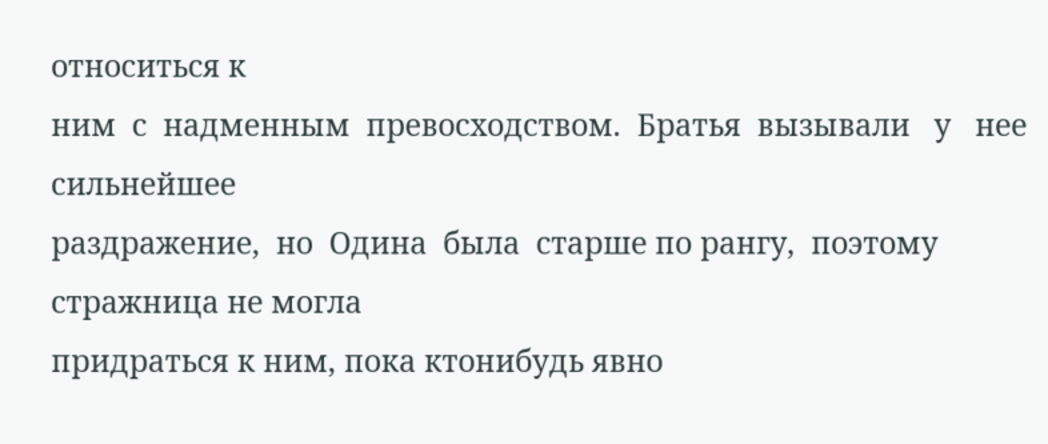относиться к
ним  с  надменным  превосходством.  Братья  вызывали   у   нее   сильнейшее
раздражение,  но  Одина  была  старше по рангу,  поэтому стражница не могла
придраться к ним, пока ктонибудь явно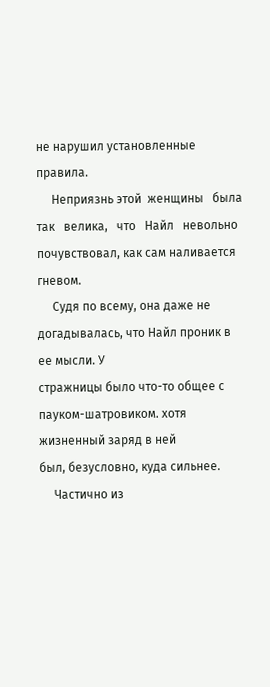не нарушил установленные правила.
     Неприязнь этой  женщины   была   так   велика,   что   Найл   невольно
почувствовал, как сам наливается гневом.
     Судя по всему, она даже не догадывалась, что Найл проник в ее мысли. У
стражницы было что-то общее с пауком-шатровиком. хотя жизненный заряд в ней
был, безусловно, куда сильнее.
     Частично из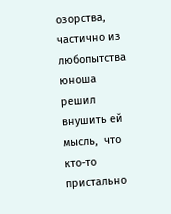озорства,  частично из любопытства юноша решил внушить ей
мысль,  что кто-то пристально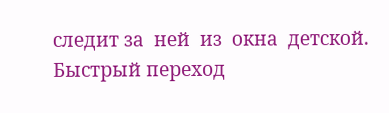следит за  ней  из  окна  детской.
Быстрый переход